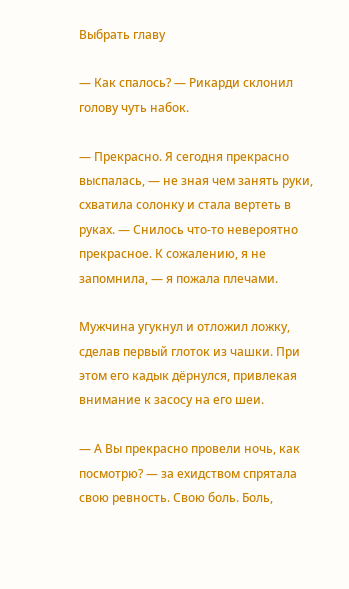Выбрать главу

— Как спалось? — Рикарди склонил голову чуть набок.

— Прекрасно. Я сегодня прекрасно выспалась, — не зная чем занять руки, схватила солонку и стала вертеть в руках. — Снилось что-то невероятно прекрасное. К сожалению, я не запомнила, — я пожала плечами.

Мужчина угукнул и отложил ложку, сделав первый глоток из чашки. При этом его кадык дёрнулся, привлекая внимание к засосу на его шеи.

— А Вы прекрасно провели ночь, как посмотрю? — за ехидством спрятала свою ревность. Свою боль. Боль,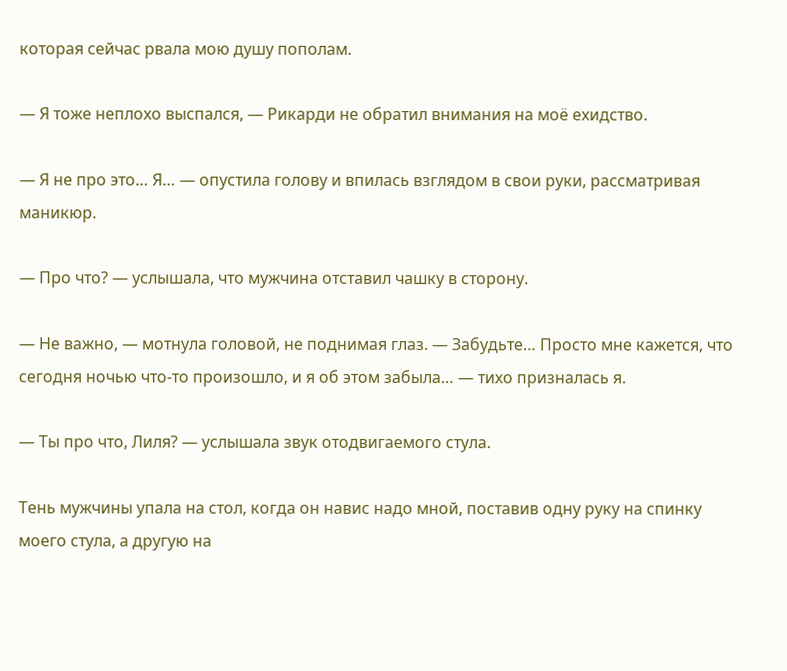которая сейчас рвала мою душу пополам.

— Я тоже неплохо выспался, — Рикарди не обратил внимания на моё ехидство.

— Я не про это… Я… — опустила голову и впилась взглядом в свои руки, рассматривая маникюр.

— Про что? — услышала, что мужчина отставил чашку в сторону.

— Не важно, — мотнула головой, не поднимая глаз. — Забудьте… Просто мне кажется, что сегодня ночью что-то произошло, и я об этом забыла… — тихо призналась я.

— Ты про что, Лиля? — услышала звук отодвигаемого стула.

Тень мужчины упала на стол, когда он навис надо мной, поставив одну руку на спинку моего стула, а другую на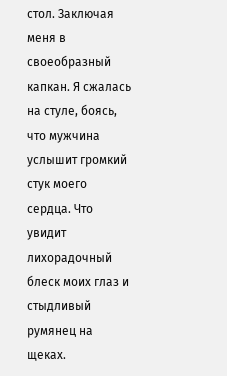стол. Заключая меня в своеобразный капкан. Я сжалась на стуле, боясь, что мужчина услышит громкий стук моего сердца. Что увидит лихорадочный блеск моих глаз и стыдливый румянец на щеках.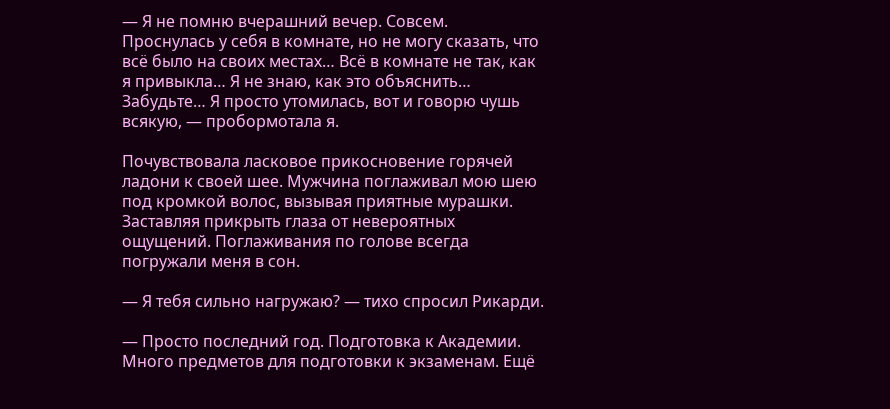— Я не помню вчерашний вечер. Совсем. Проснулась у себя в комнате, но не могу сказать, что всё было на своих местах… Всё в комнате не так, как я привыкла… Я не знаю, как это объяснить… Забудьте… Я просто утомилась, вот и говорю чушь всякую, — пробормотала я.

Почувствовала ласковое прикосновение горячей ладони к своей шее. Мужчина поглаживал мою шею под кромкой волос, вызывая приятные мурашки. Заставляя прикрыть глаза от невероятных ощущений. Поглаживания по голове всегда погружали меня в сон.

— Я тебя сильно нагружаю? — тихо спросил Рикарди.

— Просто последний год. Подготовка к Академии. Много предметов для подготовки к экзаменам. Ещё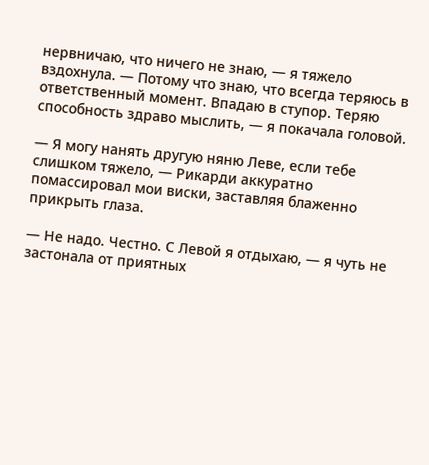нервничаю, что ничего не знаю, — я тяжело вздохнула. — Потому что знаю, что всегда теряюсь в ответственный момент. Впадаю в ступор. Теряю способность здраво мыслить, — я покачала головой.

— Я могу нанять другую няню Леве, если тебе слишком тяжело, — Рикарди аккуратно помассировал мои виски, заставляя блаженно прикрыть глаза.

— Не надо. Честно. С Левой я отдыхаю, — я чуть не застонала от приятных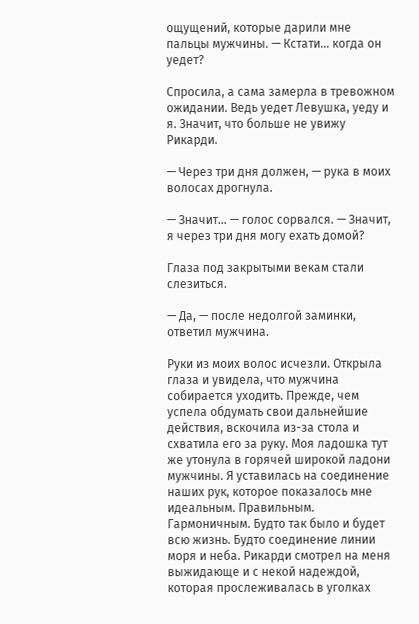ощущений, которые дарили мне пальцы мужчины. — Кстати… когда он уедет?

Спросила, а сама замерла в тревожном ожидании. Ведь уедет Левушка, уеду и я. Значит, что больше не увижу Рикарди.

— Через три дня должен, — рука в моих волосах дрогнула.

— Значит… — голос сорвался. — Значит, я через три дня могу ехать домой?

Глаза под закрытыми векам стали слезиться.

— Да, — после недолгой заминки, ответил мужчина.

Руки из моих волос исчезли. Открыла глаза и увидела, что мужчина собирается уходить. Прежде, чем успела обдумать свои дальнейшие действия, вскочила из-за стола и схватила его за руку. Моя ладошка тут же утонула в горячей широкой ладони мужчины. Я уставилась на соединение наших рук, которое показалось мне идеальным. Правильным. Гармоничным. Будто так было и будет всю жизнь. Будто соединение линии моря и неба. Рикарди смотрел на меня выжидающе и с некой надеждой, которая прослеживалась в уголках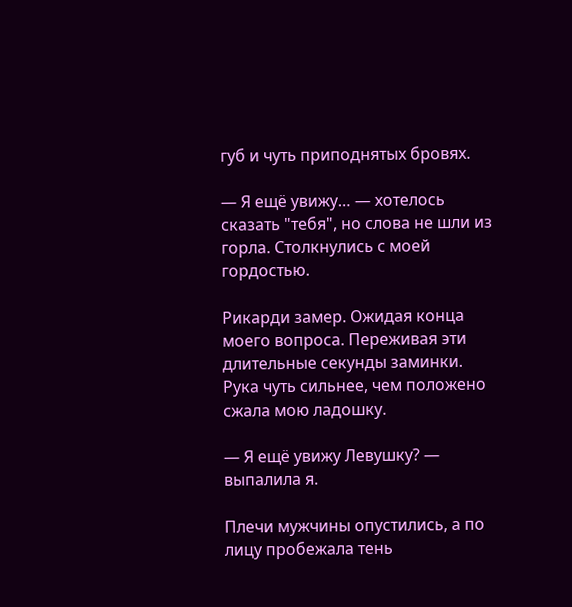губ и чуть приподнятых бровях.

— Я ещё увижу… — хотелось сказать "тебя", но слова не шли из горла. Столкнулись с моей гордостью.

Рикарди замер. Ожидая конца моего вопроса. Переживая эти длительные секунды заминки. Рука чуть сильнее, чем положено сжала мою ладошку.

— Я ещё увижу Левушку? — выпалила я.

Плечи мужчины опустились, а по лицу пробежала тень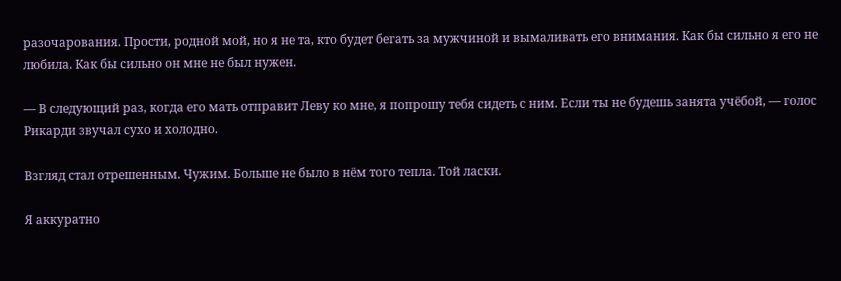разочарования. Прости, родной мой, но я не та, кто будет бегать за мужчиной и вымаливать его внимания. Как бы сильно я его не любила. Как бы сильно он мне не был нужен.

— В следующий раз, когда его мать отправит Леву ко мне, я попрошу тебя сидеть с ним. Если ты не будешь занята учёбой, — голос Рикарди звучал сухо и холодно.

Взгляд стал отрешенным. Чужим. Больше не было в нём того тепла. Той ласки.

Я аккуратно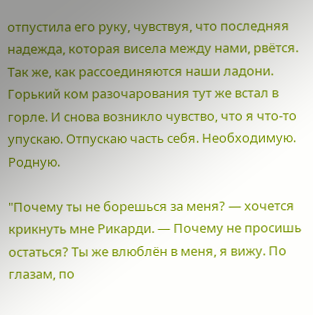отпустила его руку, чувствуя, что последняя надежда, которая висела между нами, рвётся. Так же, как рассоединяются наши ладони. Горький ком разочарования тут же встал в горле. И снова возникло чувство, что я что-то упускаю. Отпускаю часть себя. Необходимую. Родную.

"Почему ты не борешься за меня? — хочется крикнуть мне Рикарди. — Почему не просишь остаться? Ты же влюблён в меня, я вижу. По глазам, по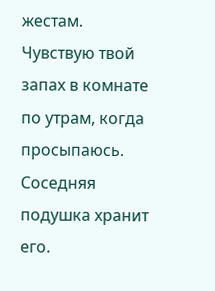жестам. Чувствую твой запах в комнате по утрам, когда просыпаюсь. Соседняя подушка хранит его.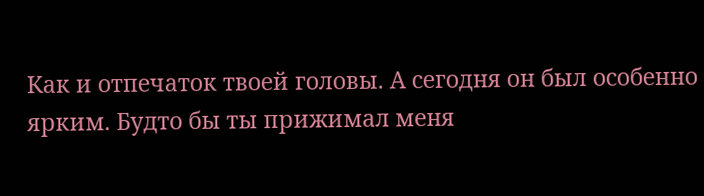Как и отпечаток твоей головы. А сегодня он был особенно ярким. Будто бы ты прижимал меня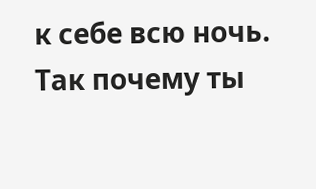к себе всю ночь. Так почему ты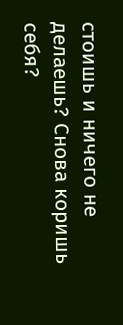стоишь и ничего не делаешь? Снова коришь себя?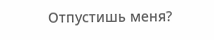Отпустишь меня?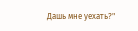Дашь мне уехать?"